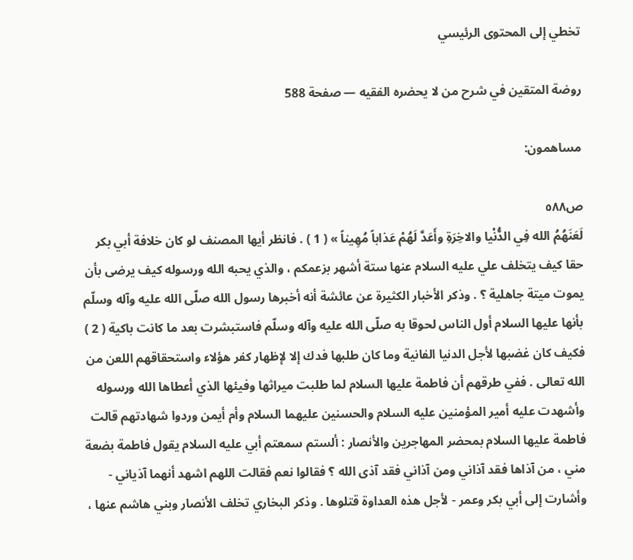تخطي إلى المحتوى الرئيسي

روضة المتقين في شرح من لا يحضره الفقيه — صفحة 588

مساهمون:

ص٥٨٨
لَعَنَهُمُ الله فِي الدُّنْيا والاخِرَةِ وأَعَدَّ لَهُمْ عَذاباً مُهِيناً » ( 1 ) . فانظر أيها المصنف لو كان خلافة أبي بكر حقا كيف يتخلف علي عليه السلام عنها ستة أشهر بزعمكم ، والذي يحبه الله ورسوله كيف يرضى بأن يموت ميتة جاهلية ؟ . وذكر الأخبار الكثيرة عن عائشة أنه أخبرها رسول الله صلّى الله عليه وآله وسلّم بأنها عليها السلام أول الناس لحوقا به صلّى الله عليه وآله وسلّم فاستبشرت بعد ما كانت باكية ( 2 ) فكيف كان غضبها لأجل الدنيا الفانية وما كان طلبها فدك إلا لإظهار كفر هؤلاء واستحقاقهم اللعن من الله تعالى . ففي طرقهم أن فاطمة عليها السلام لما طلبت ميراثها وفيئها الذي أعطاها الله ورسوله وأشهدت عليه أمير المؤمنين عليه السلام والحسنين عليهما السلام وأم أيمن وردوا شهادتهم قالت فاطمة عليها السلام بمحضر المهاجرين والأنصار : ألستم سمعتم أبي عليه السلام يقول فاطمة بضعة مني ، من آذاها فقد آذاني ومن آذاني فقد آذى الله ؟ فقالوا نعم فقالت اللهم اشهد أنهما آذياني - وأشارت إلى أبي بكر وعمر - لأجل هذه العداوة قتلوها . وذكر البخاري تخلف الأنصار وبني هاشم عنها ،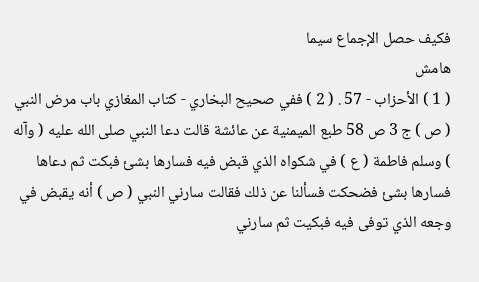فكيف حصل الإجماع سيما
هامش
( 1 ) الأحزاب - 57 . ( 2 ) ففي صحيح البخاري - كتاب المغازي باب مرض النبي ( ص ) ج 3 ص 58 طبع الميمنية عن عائشة قالت دعا النبي صلى الله عليه ( وآله ) وسلم فاطمة ( ع ) في شكواه الذي قبض فيه فسارها بشئ فبكت ثم دعاها فسارها بشئ فضحكت فسألنا عن ذلك فقالت سارني النبي ( ص ) أنه يقبض في وجعه الذي توفى فيه فبكيت ثم سارني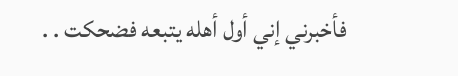فأخبرني إني أول أهله يتبعه فضحكت . .